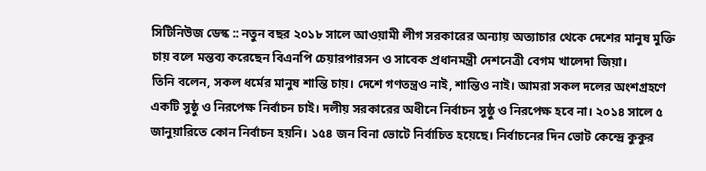সিটিনিউজ ডেস্ক :: নতুন বছর ২০১৮ সালে আওয়ামী লীগ সরকারের অন্যায় অত্যাচার থেকে দেশের মানুষ মুক্তি চায় বলে মন্তব্য করেছেন বিএনপি চেয়ারপারসন ও সাবেক প্রধানমন্ত্রী দেশনেত্রী বেগম খালেদা জিয়া।
তিনি বলেন, সকল ধর্মের মানুষ শান্তি চায়। দেশে গণতন্ত্রও নাই, শান্তিও নাই। আমরা সকল দলের অংশগ্রহণে একটি সুষ্ঠু ও নিরপেক্ষ নির্বাচন চাই। দলীয় সরকারের অধীনে নির্বাচন সুষ্ঠু ও নিরপেক্ষ হবে না। ২০১৪ সালে ৫ জানুয়ারিতে কোন নির্বাচন হয়নি। ১৫৪ জন বিনা ভোটে নির্বাচিত হয়েছে। নির্বাচনের দিন ভোট কেন্দ্রে কুকুর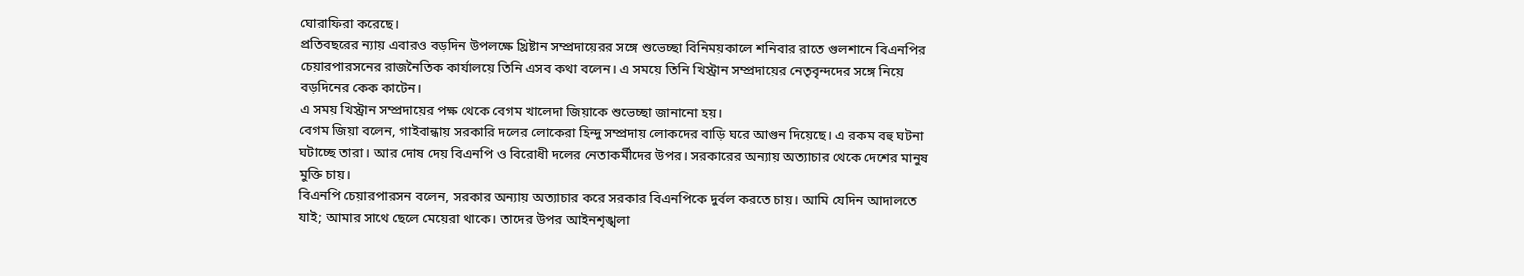ঘোরাফিরা করেছে।
প্রতিবছরের ন্যায় এবারও বড়দিন উপলক্ষে খ্রিষ্টান সম্প্রদায়েরর সঙ্গে শুভেচ্ছা বিনিময়কালে শনিবার রাতে গুলশানে বিএনপির চেয়ারপারসনের রাজনৈতিক কার্যালয়ে তিনি এসব কথা বলেন। এ সময়ে তিনি খিস্ট্রান সম্প্রদায়ের নেতৃবৃন্দদের সঙ্গে নিয়ে বড়দিনের কেক কাটেন।
এ সময় খিস্ট্রান সম্প্রদায়ের পক্ষ থেকে বেগম খালেদা জিয়াকে শুভেচ্ছা জানানো হয়।
বেগম জিয়া বলেন, গাইবান্ধায় সরকারি দলের লোকেরা হিন্দু সম্প্রদায় লোকদের বাড়ি ঘরে আগুন দিয়েছে। এ রকম বহু ঘটনা ঘটাচ্ছে তারা। আর দোষ দেয় বিএনপি ও বিরোধী দলের নেতাকর্মীদের উপর। সরকারের অন্যায় অত্যাচার থেকে দেশের মানুষ মুক্তি চায়।
বিএনপি চেয়ারপারসন বলেন, সরকার অন্যায় অত্যাচার করে সরকার বিএনপিকে দুর্বল করতে চায়। আমি যেদিন আদালতে যাই; আমার সাথে ছেলে মেয়েরা থাকে। তাদের উপর আইনশৃঙ্খলা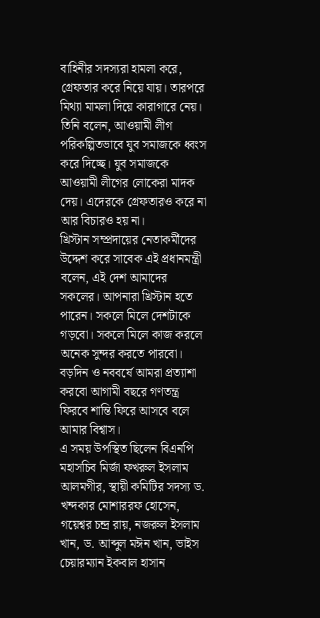বাহিনীর সদস্যরা হামলা করে, গ্রেফতার করে নিয়ে যায়। তারপরে মিথ্যা মামলা দিয়ে কারাগারে নেয়।
তিনি বলেন, আওয়ামী লীগ পরিকল্পিতভাবে যুব সমাজকে ধ্বংস করে দিচ্ছে। যুব সমাজকে আওয়ামী লীগের লোকেরা মাদক দেয়। এদেরকে গ্রেফতারও করে না আর বিচারও হয় না।
খ্রিস্টান সম্প্রদায়ের নেতাকর্মীদের উদ্দেশ করে সাবেক এই প্রধানমন্ত্রী বলেন, এই দেশ আমাদের সকলের। আপনারা খ্রিস্টান হতে পারেন। সকলে মিলে দেশটাকে গড়বো। সকলে মিলে কাজ করলে অনেক সুন্দর করতে পারবো। বড়দিন ও নববর্ষে আমরা প্রত্যাশা করবো আগামী বছরে গণতন্ত্র ফিরবে শান্তি ফিরে আসবে বলে আমার বিশ্বাস।
এ সময় উপস্থিত ছিলেন বিএনপি মহাসচিব মির্জা ফখরুল ইসলাম আলমগীর, স্থায়ী কমিটির সদস্য ড. খন্দকার মোশাররফ হোসেন, গয়েশ্বর চন্দ্র রায়, নজরুল ইসলাম খান, ড. আব্দুল মঈন খান, ভাইস চেয়ারম্যান ইকবাল হাসান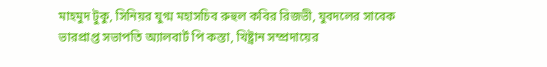মাহমুদ টুকু, সিনিয়র যুগ্ম মহাসচিব রুহুল কবির রিজভী, যুবদলের সাবেক ভারপ্রাপ্ত সভাপতি অ্যালবার্ট পি কস্তা, খিষ্ট্রান সম্প্রদায়ের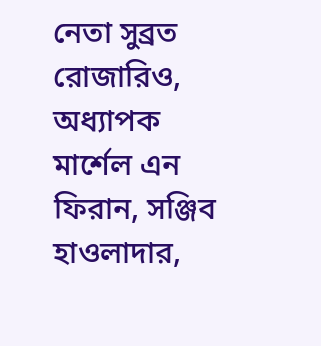নেতা সুব্রত রোজারিও, অধ্যাপক মার্শেল এন ফিরান, সঞ্জিব হাওলাদার,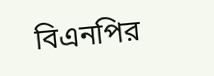বিএনপির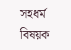সহধর্ম বিষয়ক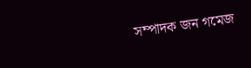সম্পাদক জন গমেজ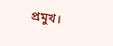প্রমুখ।